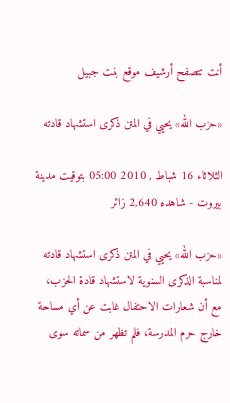أنت تتصفح أرشيف موقع بنت جبيل

«حزب الله» يحيي في المتن ذكرى استشهاد قادته

الثلاثاء 16 شباط , 2010 05:00 بتوقيت مدينة بيروت - شاهده 2,640 زائر

«حزب الله» يحيي في المتن ذكرى استشهاد قادته
لمناسبة الذكرى السنوية لاستشهاد قادة الحزب، مع أن شعارات الاحتفال غابت عن أي مساحة خارج حرم المدرسة، فلم تظهر من سماته سوى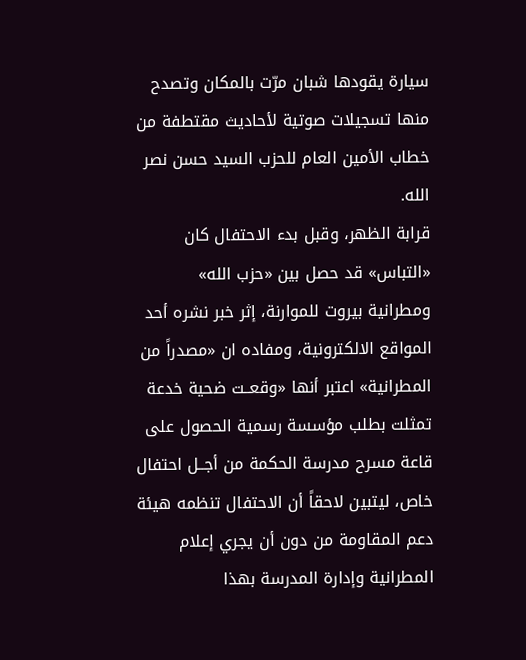سيارة يقودها شبان مرّت بالمكان وتصدح منها تسجيلات صوتية لأحاديث مقتطفة من خطاب الأمين العام للحزب السيد حسن نصر الله.
قرابة الظهر، وقبل بدء الاحتفال كان «التباس» قد حصل بين «حزب الله» ومطرانية بيروت للموارنة، إثر خبر نشره أحد المواقع الالكترونية، ومفاده ان «مصدراً من المطرانية» اعتبر أنها «وقعــت ضحية خدعة تمثلت بطلب مؤسسة رسمية الحصول على قاعة مسرح مدرسة الحكمة من أجــل احتفال خاص، ليتبين لاحقاً أن الاحتفال تنظمه هيئة دعم المقاومة من دون أن يجري إعلام المطرانية وإدارة المدرسة بهذا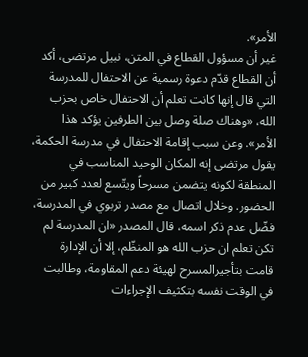الأمر».
غير أن مسؤول القطاع في المتن، نبيل مرتضى، أكد أن القطاع قدّم دعوة رسمية عن الاحتفال للمدرسة التي قال إنها كانت تعلم أن الاحتفال خاص بحزب الله، «وهناك صلة وصل بين الطرفين يؤكد هذا الأمر». وعن سبب إقامة الاحتفال في مدرسة الحكمة، يقول مرتضى إنه المكان الوحيد المناسب في المنطقة لكونه يتضمن مسرحاً ويتّسع لعدد كبير من الحضور. وخلال اتصال مع مصدر تربوي في المدرسة، فضّل عدم ذكر اسمه، قال المصدر «ان المدرسة لم تكن تعلم ان حزب الله هو المنظّم، إلا أن الإدارة قامت بتأجيرالمسرح لهيئة دعم المقاومة، وطالبت في الوقت نفسه بتكثيف الإجراءات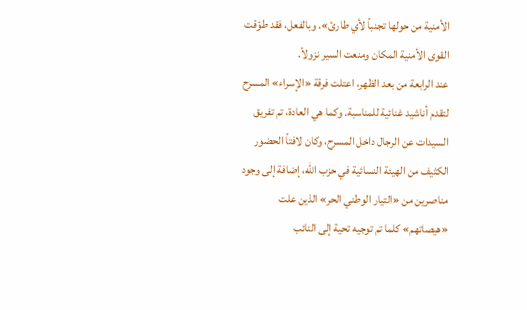الأمنية من حولها تجنباً لأي طارئ». وبالفعل، فقد طوّقت القوى الأمنية المكان ومنعت السير نزولاً.
عند الرابعة من بعد الظهر، اعتلت فرقة «الإسراء» المسرح لتقدم أناشيد غنائية للمناسبة. وكما هي العادة، تم تفريق السيدات عن الرجال داخل المسرح، وكان لافتاً الحضور الكثيف من الهيئة النسائية في حزب الله، إضافة إلى وجود مناصرين من «التيار الوطني الحر» الذين علت «هيصاتهم» كلما تم توجيه تحية إلى النائب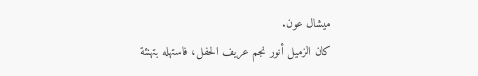ميشال عون.
كان الزميل أنور نجم عريف الحفل، فاستهله بتهنئة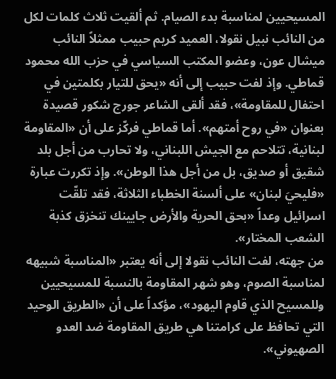المسيحيين لمناسبة بدء الصيام. ثم ألقيت ثلاث كلمات لكل من النائب نبيل نقولا، العميد كريم حبيب ممثلاً النائب ميشال عون، وعضو المكتب السياسي في حزب الله محمود قماطي. وإذ لفت حبيب إلى أنه «يحق للتيار بكلمتين في احتفال للمقاومة»، فقد ألقى الشاعر جورج شكور قصيدة بعنوان «في روح أمتهم». أما قماطي فركّز على أن «المقاومة لبنانية، تتلاحم مع الجيش اللبناني، ولا تحارب من أجل بلد شقيق أو صديق، بل من أجل هذا الوطن». وإذ تكررت عبارة «فليحيَ لبنان» على ألسنة الخطباء الثلاثة، فقد تلقّت اسرائيل وعداً «بحق الحرية والأرض جايينك تنخزق كذبة الشعب المختار».
من جهته، لفت النائب نقولا إلى أنه يعتبر «المناسبة شبيهه لمناسبة الصوم، وهو شهر المقاومة بالنسبة للمسيحيين وللمسيح الذي قاوم اليهود»، مؤكداً على أن «الطريق الوحيد التي تحافظ على كرامتنا هي طريق المقاومة ضد العدو الصهيوني».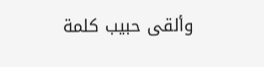وألقى حبيب كلمة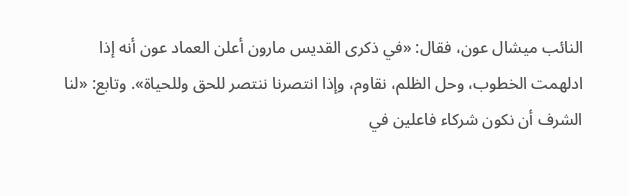النائب ميشال عون، فقال: «في ذكرى القديس مارون أعلن العماد عون أنه إذا ادلهمت الخطوب، وحل الظلم، نقاوم، وإذا انتصرنا ننتصر للحق وللحياة». وتابع: «لنا الشرف أن نكون شركاء فاعلين في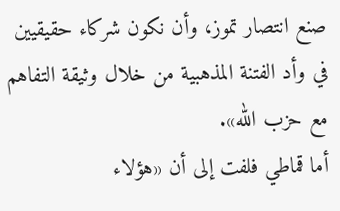صنع انتصار تموز، وأن نكون شركاء حقيقيين في وأد الفتنة المذهبية من خلال وثيقة التفاهم مع حزب الله».
أما قماطي فلفت إلى أن «هؤلاء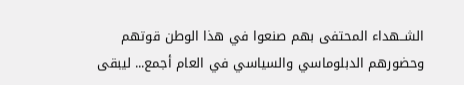الشــهداء المحتفى بهم صنعوا في هذا الوطن قوتهم وحضورهم الدبلوماسي والسياسي في العام أجمع... ليبقى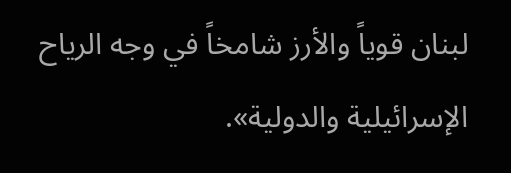لبنان قوياً والأرز شامخاً في وجه الرياح الإسرائيلية والدولية».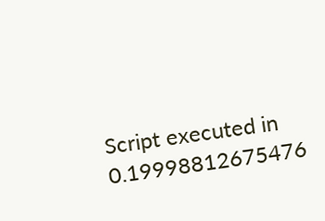Script executed in 0.19998812675476